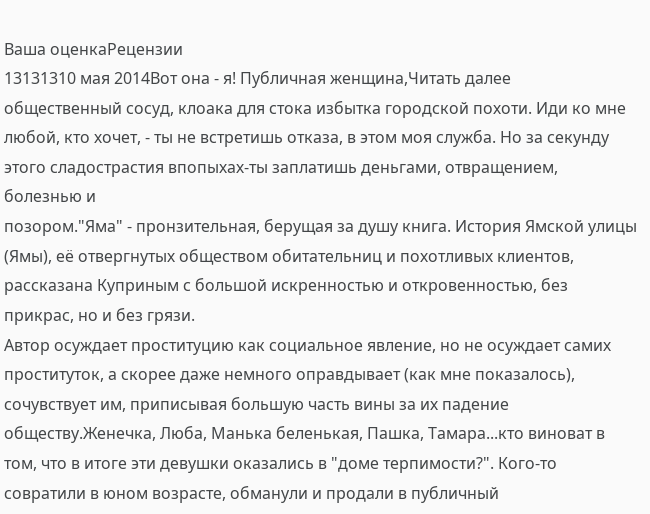Ваша оценкаРецензии
13131310 мая 2014Вот она - я! Публичная женщина,Читать далее
общественный сосуд, клоака для стока избытка городской похоти. Иди ко мне
любой, кто хочет, - ты не встретишь отказа, в этом моя служба. Но за секунду
этого сладострастия впопыхах-ты заплатишь деньгами, отвращением, болезнью и
позором."Яма" - пронзительная, берущая за душу книга. История Ямской улицы (Ямы), её отвергнутых обществом обитательниц и похотливых клиентов, рассказана Куприным с большой искренностью и откровенностью, без прикрас, но и без грязи.
Автор осуждает проституцию как социальное явление, но не осуждает самих проституток, а скорее даже немного оправдывает (как мне показалось), сочувствует им, приписывая большую часть вины за их падение обществу.Женечка, Люба, Манька беленькая, Пашка, Тамара...кто виноват в том, что в итоге эти девушки оказались в "доме терпимости?". Кого-то совратили в юном возрасте, обманули и продали в публичный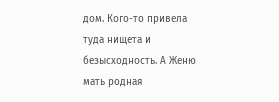дом. Кого-то привела туда нищета и безысходность. А Женю мать родная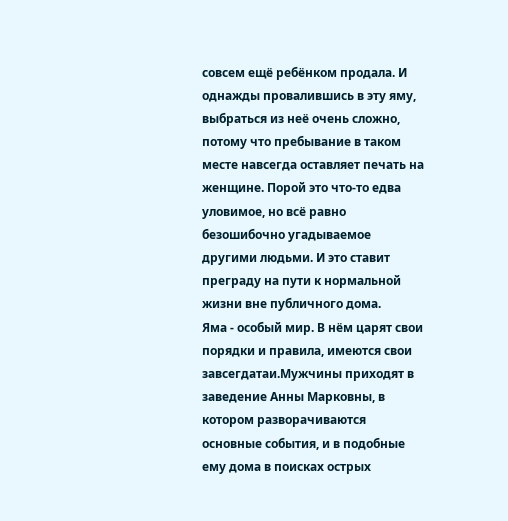совсем ещё ребёнком продала. И однажды провалившись в эту яму, выбраться из неё очень сложно, потому что пребывание в таком месте навсегда оставляет печать на женщине. Порой это что-то едва уловимое, но всё равно безошибочно угадываемое другими людьми. И это ставит преграду на пути к нормальной жизни вне публичного дома.
Яма - особый мир. В нём царят свои порядки и правила, имеются свои завсегдатаи.Мужчины приходят в заведение Анны Марковны, в котором разворачиваются основные события, и в подобные ему дома в поисках острых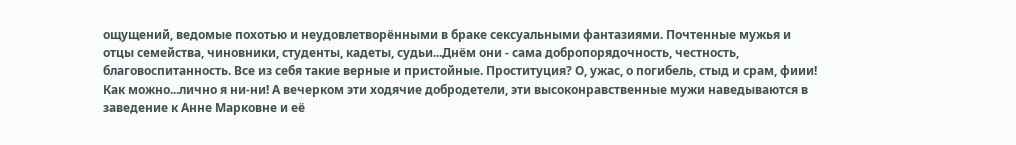ощущений, ведомые похотью и неудовлетворёнными в браке сексуальными фантазиями. Почтенные мужья и отцы семейства, чиновники, студенты, кадеты, судьи...Днём они - сама добропорядочность, честность, благовоспитанность. Все из себя такие верные и пристойные. Проституция? О, ужас, о погибель, стыд и срам, фиии! Как можно...лично я ни-ни! А вечерком эти ходячие добродетели, эти высоконравственные мужи наведываются в заведение к Анне Марковне и её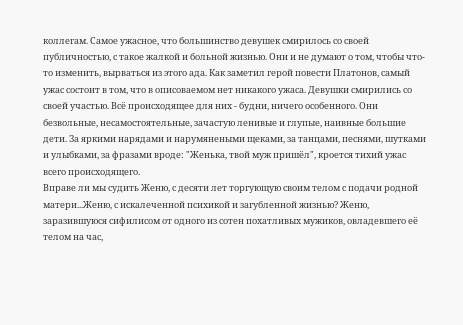коллегам. Самое ужасное, что большинство девушек смирилось со своей публичностью, с такое жалкой и больной жизнью. Они и не думают о том, чтобы что-то изменить, вырваться из этого ада. Как заметил герой повести Платонов, самый ужас состоит в том, что в описоваемом нет никакого ужаса. Девушки смирились со своей участью. Всё происходящее для них - будни, ничего особенного. Они безвольные, несамостоятельные, зачастую ленивые и глупые, наивные большие дети. За яркими нарядами и нарумянеными щеками, за танцами, песнями, шутками и улыбками, за фразами вроде: "Женька, твой муж пришёл", кроется тихий ужас всего происходящего.
Вправе ли мы судить Женю, с десяти лет торгующую своим телом с подачи родной матери...Женю, с искалеченной психикой и загубленной жизнью? Женю, заразившуюся сифилисом от одного из сотен похатливых мужиков, овладевшего её телом на час,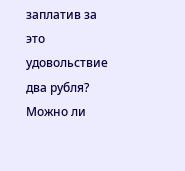заплатив за это удовольствие два рубля? Можно ли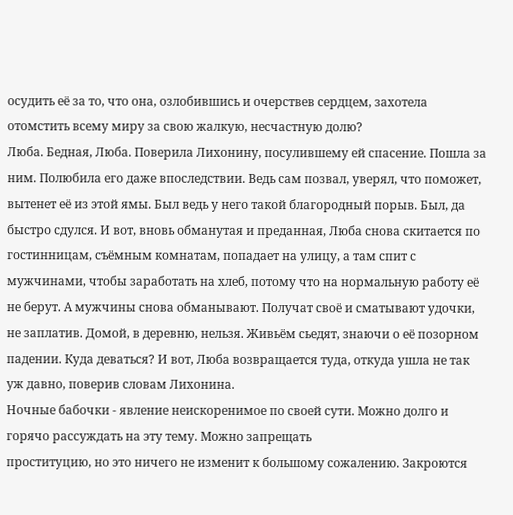осудить её за то, что она, озлобившись и очерствев сердцем, захотела отомстить всему миру за свою жалкую, несчастную долю?
Люба. Бедная, Люба. Поверила Лихонину, посулившему ей спасение. Пошла за ним. Полюбила его даже впоследствии. Ведь сам позвал, уверял, что поможет, вытенет её из этой ямы. Был ведь у него такой благородный порыв. Был, да быстро сдулся. И вот, вновь обманутая и преданная, Люба снова скитается по гостинницам, съёмным комнатам, попадает на улицу, а там спит с мужчинами, чтобы заработать на хлеб, потому что на нормальную работу её не берут. А мужчины снова обманывают. Получат своё и сматывают удочки, не заплатив. Домой, в деревню, нельзя. Живьём сьедят, знаючи о её позорном падении. Куда деваться? И вот, Люба возвращается туда, откуда ушла не так уж давно, поверив словам Лихонина.
Ночные бабочки - явление неискоренимое по своей сути. Можно долго и горячо рассуждать на эту тему. Можно запрещать
проституцию, но это ничего не изменит к большому сожалению. Закроются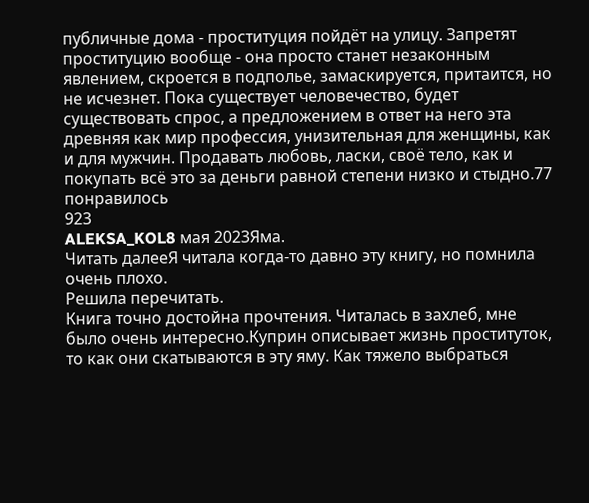публичные дома - проституция пойдёт на улицу. Запретят проституцию вообще - она просто станет незаконным явлением, скроется в подполье, замаскируется, притаится, но не исчезнет. Пока существует человечество, будет существовать спрос, а предложением в ответ на него эта древняя как мир профессия, унизительная для женщины, как и для мужчин. Продавать любовь, ласки, своё тело, как и покупать всё это за деньги равной степени низко и стыдно.77 понравилось
923
ALEKSA_KOL8 мая 2023Яма.
Читать далееЯ читала когда-то давно эту книгу, но помнила очень плохо.
Решила перечитать.
Книга точно достойна прочтения. Читалась в захлеб, мне было очень интересно.Куприн описывает жизнь проституток, то как они скатываются в эту яму. Как тяжело выбраться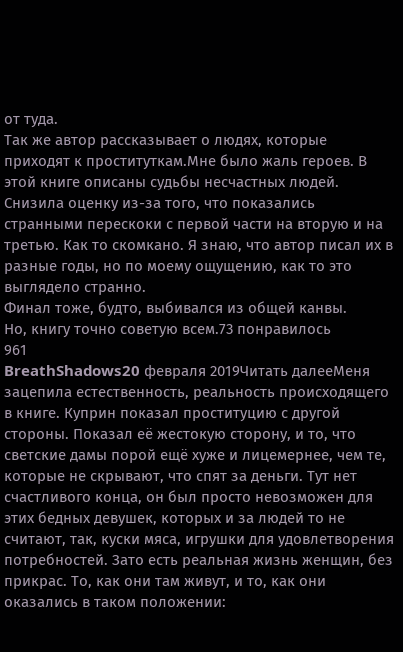от туда.
Так же автор рассказывает о людях, которые приходят к проституткам.Мне было жаль героев. В этой книге описаны судьбы несчастных людей.
Снизила оценку из-за того, что показались странными перескоки с первой части на вторую и на третью. Как то скомкано. Я знаю, что автор писал их в разные годы, но по моему ощущению, как то это выглядело странно.
Финал тоже, будто, выбивался из общей канвы.
Но, книгу точно советую всем.73 понравилось
961
BreathShadows20 февраля 2019Читать далееМеня зацепила естественность, реальность происходящего в книге. Куприн показал проституцию с другой стороны. Показал её жестокую сторону, и то, что светские дамы порой ещё хуже и лицемернее, чем те, которые не скрывают, что спят за деньги. Тут нет счастливого конца, он был просто невозможен для этих бедных девушек, которых и за людей то не считают, так, куски мяса, игрушки для удовлетворения потребностей. Зато есть реальная жизнь женщин, без прикрас. То, как они там живут, и то, как они оказались в таком положении: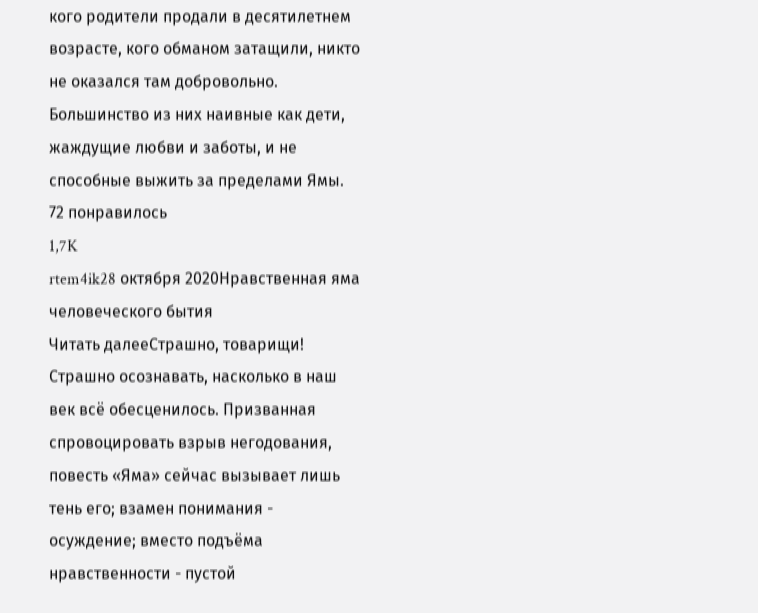кого родители продали в десятилетнем возрасте, кого обманом затащили, никто не оказался там добровольно. Большинство из них наивные как дети, жаждущие любви и заботы, и не способные выжить за пределами Ямы.
72 понравилось
1,7K
rtem4ik28 октября 2020Нравственная яма человеческого бытия
Читать далееСтрашно, товарищи!
Страшно осознавать, насколько в наш век всё обесценилось. Призванная спровоцировать взрыв негодования, повесть «Яма» сейчас вызывает лишь тень его; взамен понимания - осуждение; вместо подъёма нравственности - пустой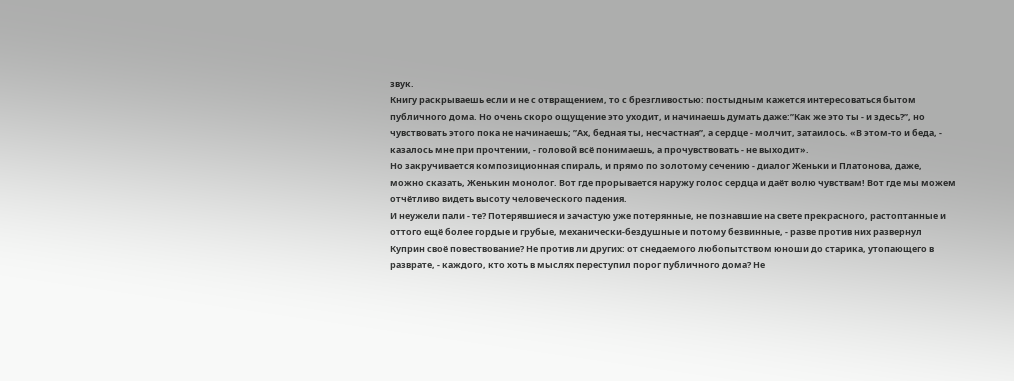звук.
Книгу раскрываешь если и не с отвращением, то с брезгливостью: постыдным кажется интересоваться бытом публичного дома. Но очень скоро ощущение это уходит, и начинаешь думать даже:”Как же это ты - и здесь?”, но чувствовать этого пока не начинаешь; ”Ах, бедная ты, несчастная”, а сердце - молчит, затаилось. «В этом-то и беда, - казалось мне при прочтении, - головой всё понимаешь, а прочувствовать - не выходит».
Но закручивается композиционная спираль, и прямо по золотому сечению - диалог Женьки и Платонова, даже, можно сказать, Женькин монолог. Вот где прорывается наружу голос сердца и даёт волю чувствам! Вот где мы можем отчётливо видеть высоту человеческого падения.
И неужели пали - те? Потерявшиеся и зачастую уже потерянные, не познавшие на свете прекрасного, растоптанные и оттого ещё более гордые и грубые, механически-бездушные и потому безвинные, - разве против них развернул Куприн своё повествование? Не против ли других: от снедаемого любопытством юноши до старика, утопающего в разврате, - каждого, кто хоть в мыслях переступил порог публичного дома? Не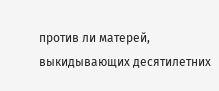против ли матерей, выкидывающих десятилетних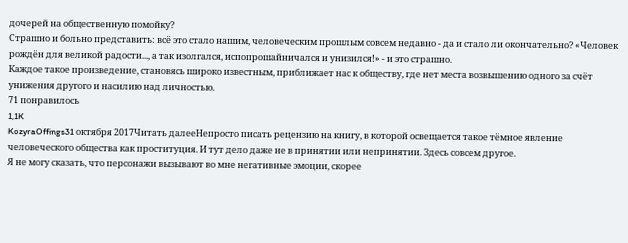дочерей на общественную помойку?
Страшно и больно представить: всё это стало нашим, человеческим прошлым совсем недавно - да и стало ли окончательно? «Человек рождён для великой радости..., а так изолгался, испопрошайничался и унизился!» - и это страшно.
Каждое такое произведение, становясь широко известным, приближает нас к обществу, где нет места возвышению одного за счёт унижения другого и насилию над личностью.
71 понравилось
1,1K
KozyraOffings31 октября 2017Читать далееНепросто писать рецензию на книгу, в которой освещается такое тёмное явление человеческого общества как проституция. И тут дело даже не в принятии или непринятии. Здесь совсем другое.
Я не могу сказать, что персонажи вызывают во мне негативные эмоции, скорее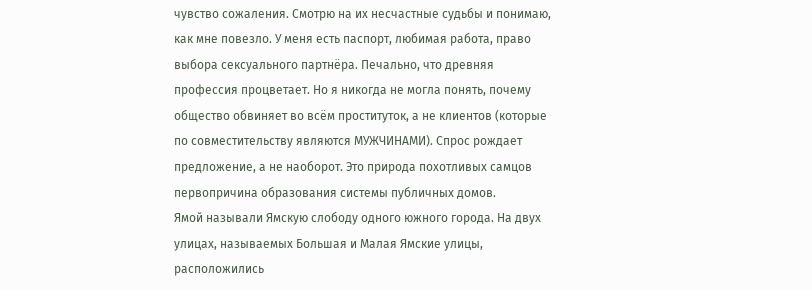чувство сожаления. Смотрю на их несчастные судьбы и понимаю, как мне повезло. У меня есть паспорт, любимая работа, право выбора сексуального партнёра. Печально, что древняя профессия процветает. Но я никогда не могла понять, почему общество обвиняет во всём проституток, а не клиентов (которые по совместительству являются МУЖЧИНАМИ). Спрос рождает предложение, а не наоборот. Это природа похотливых самцов первопричина образования системы публичных домов.
Ямой называли Ямскую слободу одного южного города. На двух улицах, называемых Большая и Малая Ямские улицы, расположились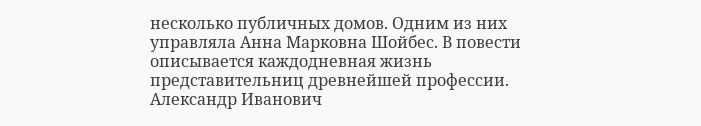несколько публичных домов. Одним из них управляла Анна Марковна Шойбес. В повести описывается каждодневная жизнь представительниц древнейшей профессии.
Александр Иванович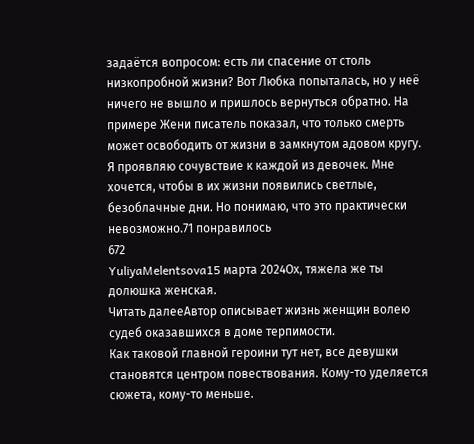задаётся вопросом: есть ли спасение от столь низкопробной жизни? Вот Любка попыталась, но у неё ничего не вышло и пришлось вернуться обратно. На примере Жени писатель показал, что только смерть может освободить от жизни в замкнутом адовом кругу.
Я проявляю сочувствие к каждой из девочек. Мне хочется, чтобы в их жизни появились светлые, безоблачные дни. Но понимаю, что это практически невозможно.71 понравилось
672
YuliyaMelentsova15 марта 2024Ох, тяжела же ты долюшка женская.
Читать далееАвтор описывает жизнь женщин волею судеб оказавшихся в доме терпимости.
Как таковой главной героини тут нет, все девушки становятся центром повествования. Кому-то уделяется сюжета, кому-то меньше.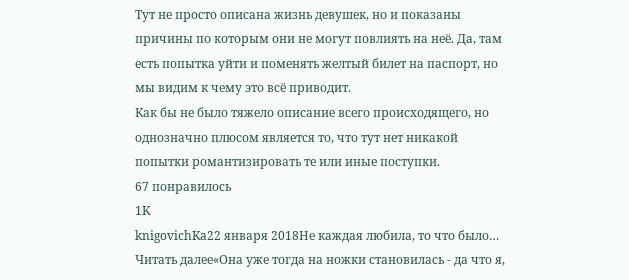Тут не просто описана жизнь девушек, но и показаны причины по которым они не могут повлиять на неё. Да, там есть попытка уйти и поменять желтый билет на паспорт, но мы видим к чему это всё приводит.
Как бы не было тяжело описание всего происходящего, но однозначно плюсом является то, что тут нет никакой попытки романтизировать те или иные поступки.
67 понравилось
1K
knigovichKa22 января 2018Не каждая любила, то что было…
Читать далее«Она уже тогда на ножки становилась - да что я,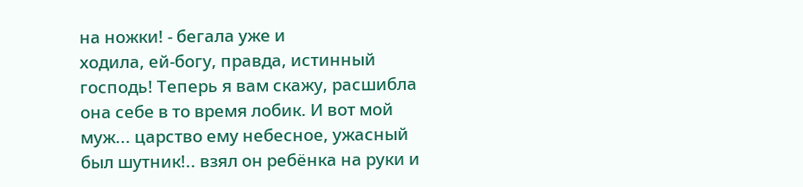на ножки! - бегала уже и
ходила, ей-богу, правда, истинный господь! Теперь я вам скажу, расшибла она себе в то время лобик. И вот мой муж... царство ему небесное, ужасный был шутник!.. взял он ребёнка на руки и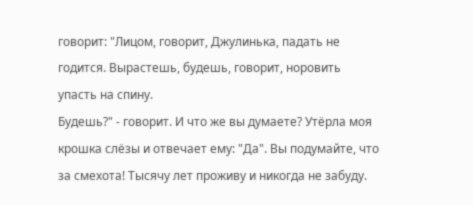говорит: "Лицом, говорит, Джулинька, падать не годится. Вырастешь, будешь, говорит, норовить упасть на спину.
Будешь?" - говорит. И что же вы думаете? Утёрла моя крошка слёзы и отвечает ему: "Да". Вы подумайте, что за смехота! Тысячу лет проживу и никогда не забуду.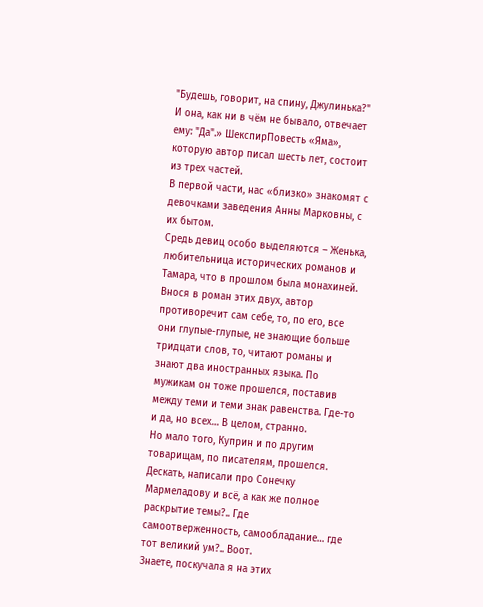"Будешь, говорит, на спину, Джулинька?" И она, как ни в чём не бывало, отвечает ему: "Да".» ШекспирПовесть «Яма», которую автор писал шесть лет, состоит из трех частей.
В первой части, нас «близко» знакомят с девочками заведения Анны Марковны, с их бытом.
Средь девиц особо выделяются – Женька, любительница исторических романов и Тамара, что в прошлом была монахиней. Внося в роман этих двух, автор противоречит сам себе, то, по его, все они глупые-глупые, не знающие больше тридцати слов, то, читают романы и знают два иностранных языка. По мужикам он тоже прошелся, поставив между теми и теми знак равенства. Где-то и да, но всех… В целом, странно.
Но мало того, Куприн и по другим товарищам, по писателям, прошелся.
Дескать, написали про Сонечку Мармеладову и всё, а как же полное раскрытие темы?.. Где самоотверженность, самообладание… где тот великий ум?.. Воот.
Знаете, поскучала я на этих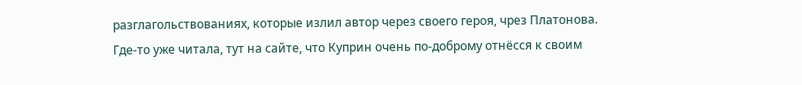разглагольствованиях, которые излил автор через своего героя, чрез Платонова.
Где-то уже читала, тут на сайте, что Куприн очень по-доброму отнёсся к своим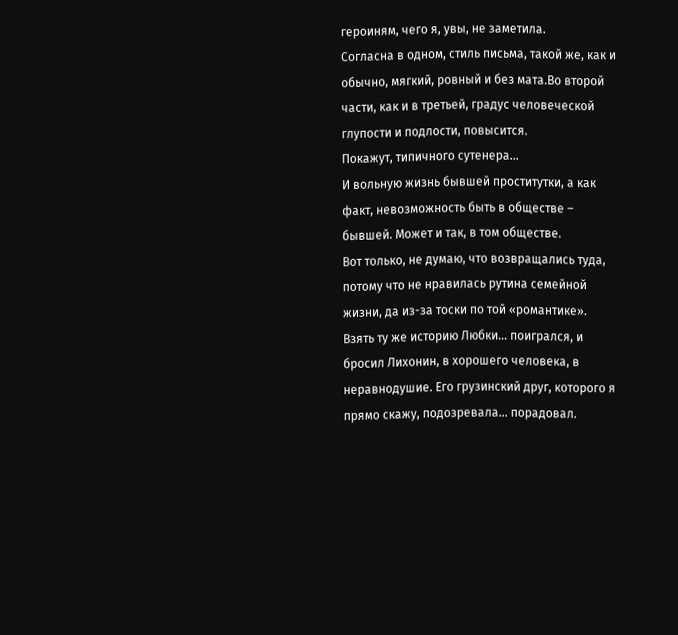героиням, чего я, увы, не заметила.
Согласна в одном, стиль письма, такой же, как и обычно, мягкий, ровный и без мата.Во второй части, как и в третьей, градус человеческой глупости и подлости, повысится.
Покажут, типичного сутенера…
И вольную жизнь бывшей проститутки, а как факт, невозможность быть в обществе – бывшей. Может и так, в том обществе.
Вот только, не думаю, что возвращались туда, потому что не нравилась рутина семейной жизни, да из-за тоски по той «романтике». Взять ту же историю Любки… поигрался, и бросил Лихонин, в хорошего человека, в неравнодушие. Его грузинский друг, которого я прямо скажу, подозревала… порадовал.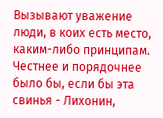Вызывают уважение люди, в коих есть место, каким-либо принципам. Честнее и порядочнее было бы, если бы эта свинья - Лихонин,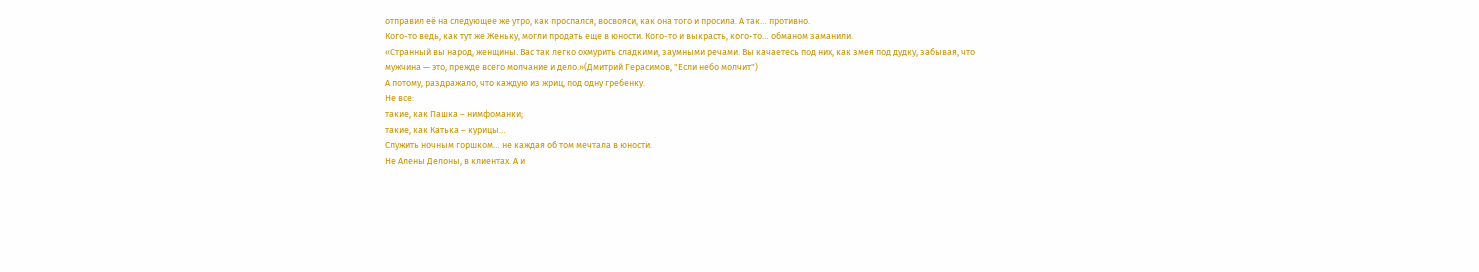отправил её на следующее же утро, как проспался, восвояси, как она того и просила. А так… противно.
Кого-то ведь, как тут же Женьку, могли продать еще в юности. Кого-то и выкрасть, кого-то… обманом заманили.
«Странный вы народ, женщины. Вас так легко охмурить сладкими, заумными речами. Вы качаетесь под них, как змея под дудку, забывая, что мужчина — это, прежде всего молчание и дело.»(Дмитрий Герасимов, "Если небо молчит")
А потому, раздражало, что каждую из жриц, под одну гребенку.
Не все:
такие, как Пашка – нимфоманки;
такие, как Катька – курицы…
Служить ночным горшком… не каждая об том мечтала в юности.
Не Алены Делоны, в клиентах. А и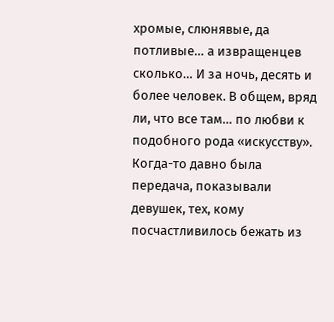хромые, слюнявые, да потливые… а извращенцев сколько… И за ночь, десять и более человек. В общем, вряд ли, что все там… по любви к подобного рода «искусству».
Когда-то давно была передача, показывали девушек, тех, кому посчастливилось бежать из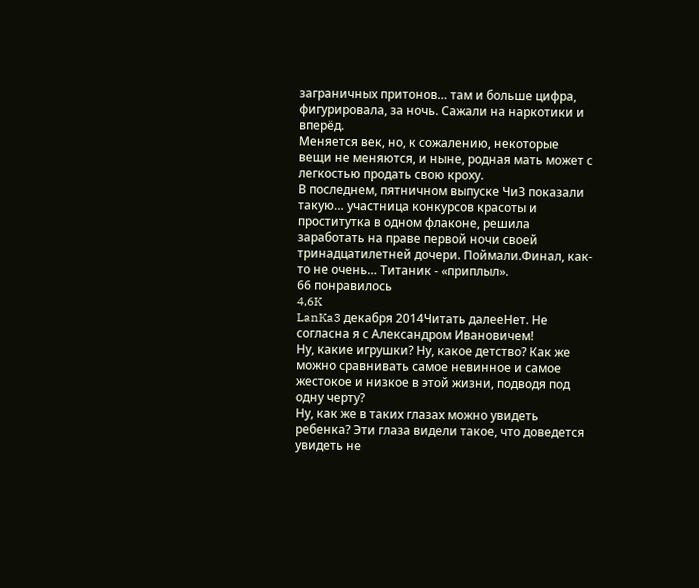заграничных притонов… там и больше цифра, фигурировала, за ночь. Сажали на наркотики и вперёд.
Меняется век, но, к сожалению, некоторые вещи не меняются, и ныне, родная мать может с легкостью продать свою кроху.
В последнем, пятничном выпуске ЧиЗ показали такую… участница конкурсов красоты и проститутка в одном флаконе, решила заработать на праве первой ночи своей тринадцатилетней дочери. Поймали.Финал, как-то не очень… Титаник - «приплыл».
66 понравилось
4,6K
LanKa3 декабря 2014Читать далееНет. Не согласна я с Александром Ивановичем!
Ну, какие игрушки? Ну, какое детство? Как же можно сравнивать самое невинное и самое жестокое и низкое в этой жизни, подводя под одну черту?
Ну, как же в таких глазах можно увидеть ребенка? Эти глаза видели такое, что доведется увидеть не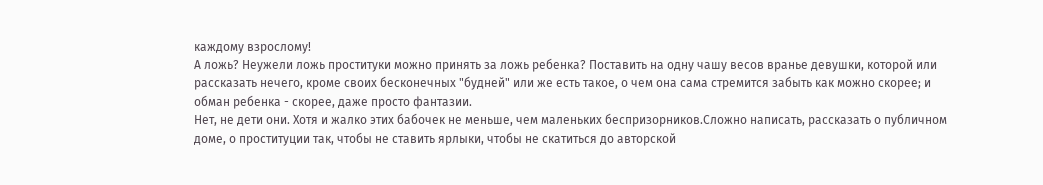каждому взрослому!
А ложь? Неужели ложь проституки можно принять за ложь ребенка? Поставить на одну чашу весов вранье девушки, которой или рассказать нечего, кроме своих бесконечных "будней" или же есть такое, о чем она сама стремится забыть как можно скорее; и обман ребенка - скорее, даже просто фантазии.
Нет, не дети они. Хотя и жалко этих бабочек не меньше, чем маленьких беспризорников.Сложно написать, рассказать о публичном доме, о проституции так, чтобы не ставить ярлыки, чтобы не скатиться до авторской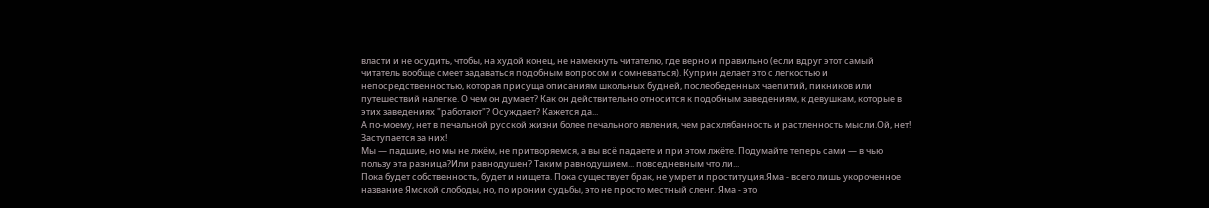власти и не осудить, чтобы, на худой конец, не намекнуть читателю, где верно и правильно (если вдруг этот самый читатель вообще смеет задаваться подобным вопросом и сомневаться). Куприн делает это с легкостью и непосредственностью, которая присуща описаниям школьных будней, послеобеденных чаепитий, пикников или путешествий налегке. О чем он думает? Как он действительно относится к подобным заведениям, к девушкам, которые в этих заведениях "работают"? Осуждает? Кажется да...
А по-моему, нет в печальной русской жизни более печального явления, чем расхлябанность и растленность мысли.Ой, нет! Заступается за них!
Мы — падшие, но мы не лжём, не притворяемся, а вы всё падаете и при этом лжёте. Подумайте теперь сами — в чью пользу эта разница?Или равнодушен? Таким равнодушием... повседневным что ли...
Пока будет собственность, будет и нищета. Пока существует брак, не умрет и проституция.Яма - всего лишь укороченное название Ямской слободы, но, по иронии судьбы, это не просто местный сленг. Яма - это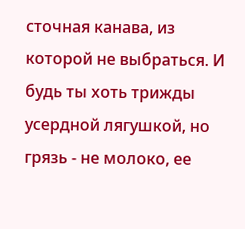сточная канава, из которой не выбраться. И будь ты хоть трижды усердной лягушкой, но грязь - не молоко, ее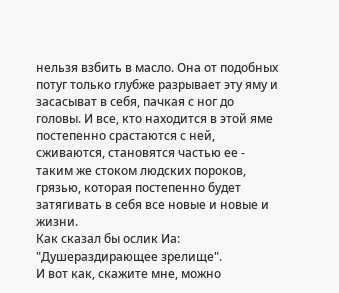нельзя взбить в масло. Она от подобных потуг только глубже разрывает эту яму и засасыват в себя, пачкая с ног до головы. И все, кто находится в этой яме постепенно срастаются с ней, сживаются, становятся частью ее - таким же стоком людских пороков, грязью, которая постепенно будет затягивать в себя все новые и новые и жизни.
Как сказал бы ослик Иа: "Душераздирающее зрелище".
И вот как, скажите мне, можно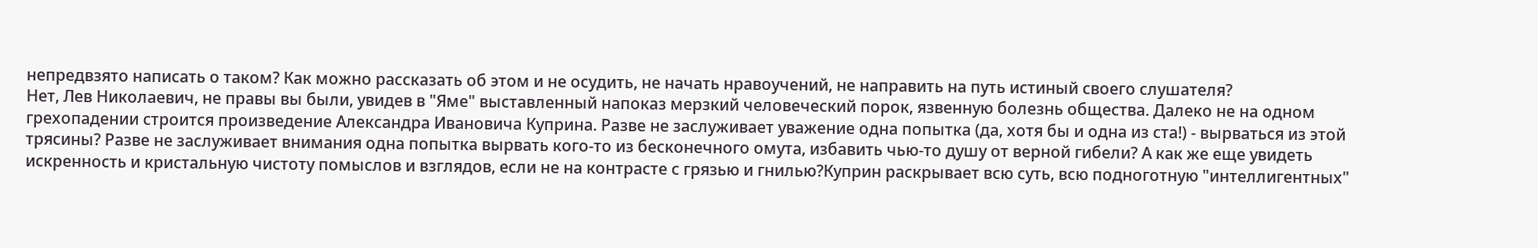непредвзято написать о таком? Как можно рассказать об этом и не осудить, не начать нравоучений, не направить на путь истиный своего слушателя?
Нет, Лев Николаевич, не правы вы были, увидев в "Яме" выставленный напоказ мерзкий человеческий порок, язвенную болезнь общества. Далеко не на одном грехопадении строится произведение Александра Ивановича Куприна. Разве не заслуживает уважение одна попытка (да, хотя бы и одна из ста!) - вырваться из этой трясины? Разве не заслуживает внимания одна попытка вырвать кого-то из бесконечного омута, избавить чью-то душу от верной гибели? А как же еще увидеть искренность и кристальную чистоту помыслов и взглядов, если не на контрасте с грязью и гнилью?Куприн раскрывает всю суть, всю подноготную "интеллигентных"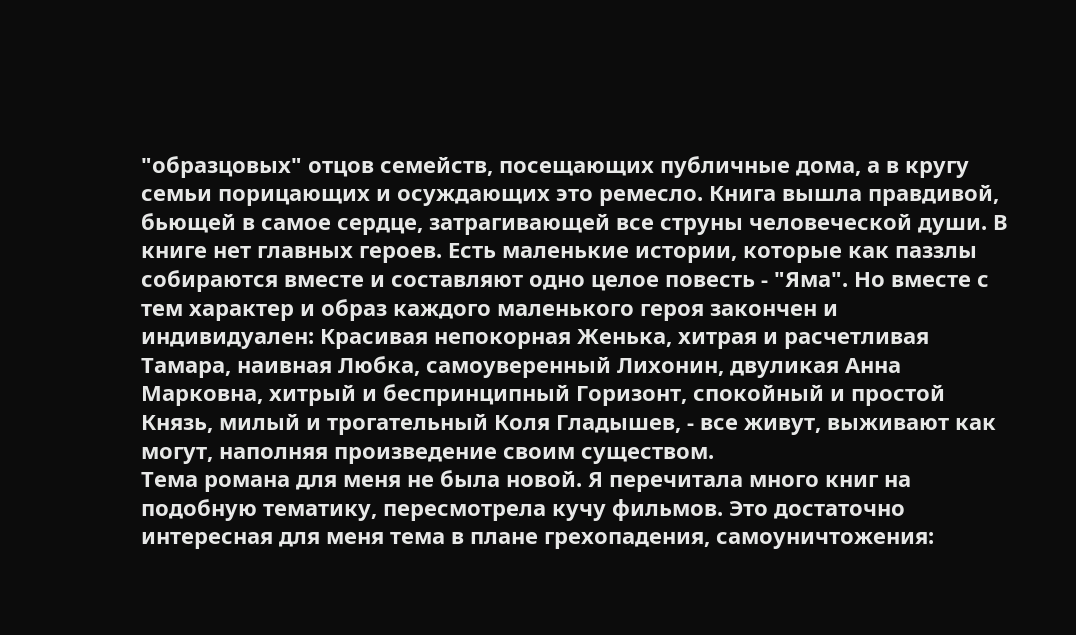"образцовых" отцов семейств, посещающих публичные дома, а в кругу семьи порицающих и осуждающих это ремесло. Книга вышла правдивой, бьющей в самое сердце, затрагивающей все струны человеческой души. В книге нет главных героев. Есть маленькие истории, которые как паззлы собираются вместе и составляют одно целое повесть - "Яма". Но вместе с тем характер и образ каждого маленького героя закончен и индивидуален: Красивая непокорная Женька, хитрая и расчетливая Тамара, наивная Любка, самоуверенный Лихонин, двуликая Анна Марковна, хитрый и беспринципный Горизонт, спокойный и простой Князь, милый и трогательный Коля Гладышев, - все живут, выживают как могут, наполняя произведение своим существом.
Тема романа для меня не была новой. Я перечитала много книг на подобную тематику, пересмотрела кучу фильмов. Это достаточно интересная для меня тема в плане грехопадения, самоуничтожения: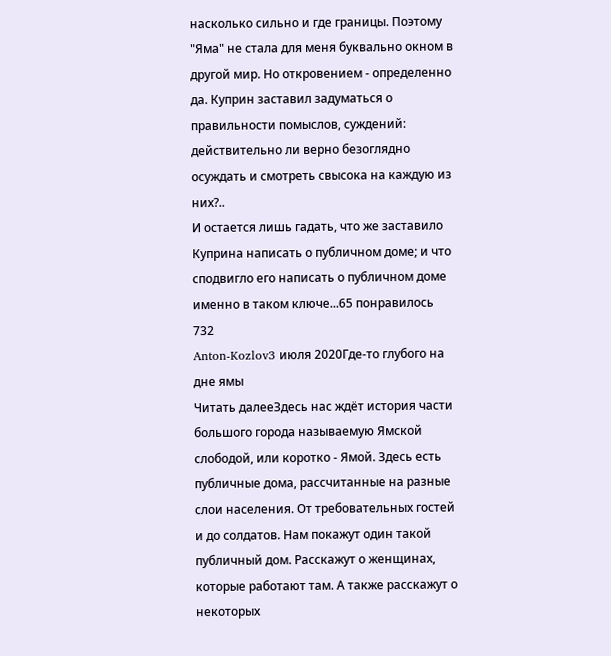насколько сильно и где границы. Поэтому "Яма" не стала для меня буквально окном в другой мир. Но откровением - определенно да. Куприн заставил задуматься о правильности помыслов, суждений: действительно ли верно безоглядно осуждать и смотреть свысока на каждую из них?..
И остается лишь гадать, что же заставило Куприна написать о публичном доме; и что сподвигло его написать о публичном доме именно в таком ключе...65 понравилось
732
Anton-Kozlov3 июля 2020Где-то глубого на дне ямы
Читать далееЗдесь нас ждёт история части большого города называемую Ямской слободой, или коротко - Ямой. Здесь есть публичные дома, рассчитанные на разные слои населения. От требовательных гостей и до солдатов. Нам покажут один такой публичный дом. Расскажут о женщинах, которые работают там. А также расскажут о некоторых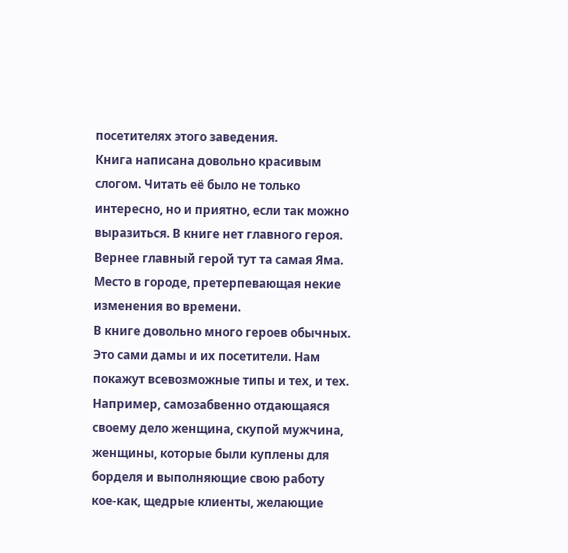посетителях этого заведения.
Книга написана довольно красивым слогом. Читать её было не только интересно, но и приятно, если так можно выразиться. В книге нет главного героя. Вернее главный герой тут та самая Яма. Место в городе, претерпевающая некие изменения во времени.
В книге довольно много героев обычных. Это сами дамы и их посетители. Нам покажут всевозможные типы и тех, и тех. Например, самозабвенно отдающаяся своему дело женщина, скупой мужчина, женщины, которые были куплены для борделя и выполняющие свою работу кое-как, щедрые клиенты, желающие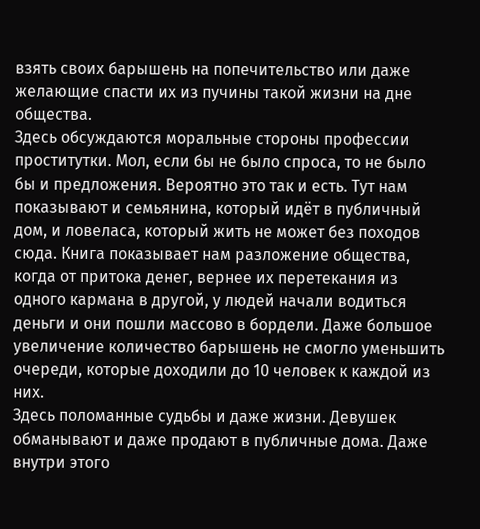взять своих барышень на попечительство или даже желающие спасти их из пучины такой жизни на дне общества.
Здесь обсуждаются моральные стороны профессии проститутки. Мол, если бы не было спроса, то не было бы и предложения. Вероятно это так и есть. Тут нам показывают и семьянина, который идёт в публичный дом, и ловеласа, который жить не может без походов сюда. Книга показывает нам разложение общества, когда от притока денег, вернее их перетекания из одного кармана в другой, у людей начали водиться деньги и они пошли массово в бордели. Даже большое увеличение количество барышень не смогло уменьшить очереди, которые доходили до 10 человек к каждой из них.
Здесь поломанные судьбы и даже жизни. Девушек обманывают и даже продают в публичные дома. Даже внутри этого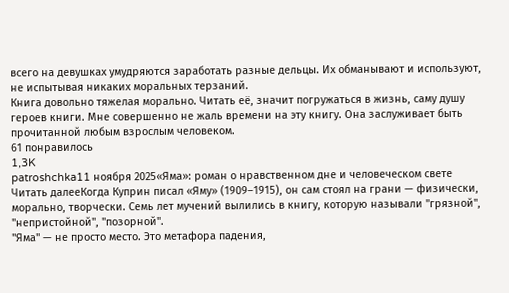всего на девушках умудряются заработать разные дельцы. Их обманывают и используют, не испытывая никаких моральных терзаний.
Книга довольно тяжелая морально. Читать её, значит погружаться в жизнь, саму душу героев книги. Мне совершенно не жаль времени на эту книгу. Она заслуживает быть прочитанной любым взрослым человеком.
61 понравилось
1,3K
patroshchka11 ноября 2025«Яма»: роман о нравственном дне и человеческом свете
Читать далееКогда Куприн писал «Яму» (1909–1915), он сам стоял на грани — физически, морально, творчески. Семь лет мучений вылились в книгу, которую называли "грязной", "непристойной", "позорной".
"Яма" — не просто место. Это метафора падения,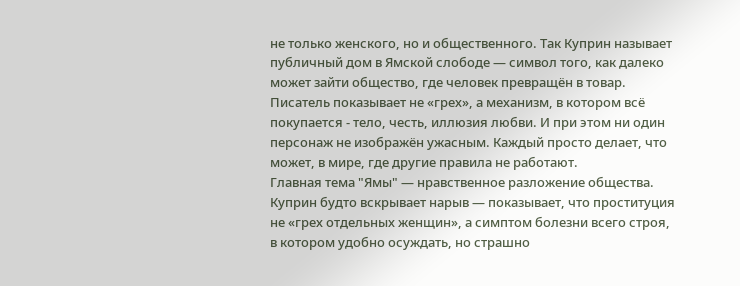не только женского, но и общественного. Так Куприн называет публичный дом в Ямской слободе — символ того, как далеко может зайти общество, где человек превращён в товар.
Писатель показывает не «грех», а механизм, в котором всё покупается - тело, честь, иллюзия любви. И при этом ни один персонаж не изображён ужасным. Каждый просто делает, что может, в мире, где другие правила не работают.
Главная тема "Ямы" — нравственное разложение общества. Куприн будто вскрывает нарыв — показывает, что проституция не «грех отдельных женщин», а симптом болезни всего строя, в котором удобно осуждать, но страшно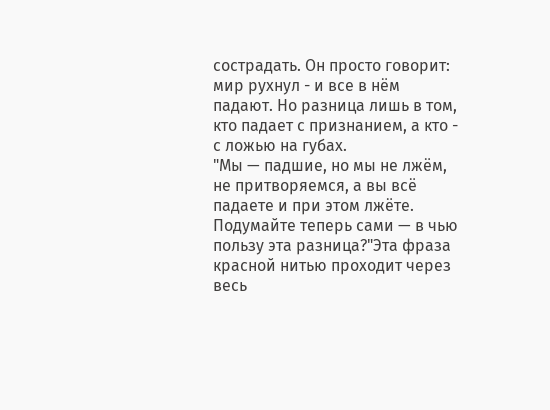сострадать. Он просто говорит: мир рухнул - и все в нём падают. Но разница лишь в том, кто падает с признанием, а кто - с ложью на губах.
"Мы — падшие, но мы не лжём, не притворяемся, а вы всё падаете и при этом лжёте.
Подумайте теперь сами — в чью пользу эта разница?"Эта фраза красной нитью проходит через весь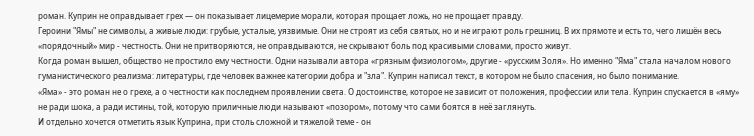роман. Куприн не оправдывает грех — он показывает лицемерие морали, которая прощает ложь, но не прощает правду.
Героини "Ямы" не символы, а живые люди: грубые, усталые, уязвимые. Они не строят из себя святых, но и не играют роль грешниц. В их прямоте и есть то, чего лишён весь «порядочный» мир - честность. Они не притворяются, не оправдываются, не скрывают боль под красивыми словами, просто живут.
Когда роман вышел, общество не простило ему честности. Одни называли автора «грязным физиологом», другие - «русским Золя». Но именно "Яма" стала началом нового гуманистического реализма: литературы, где человек важнее категории добра и "зла". Куприн написал текст, в котором не было спасения, но было понимание.
«Яма» - это роман не о грехе, а о честности как последнем проявлении света. О достоинстве, которое не зависит от положения, профессии или тела. Куприн спускается в «яму» не ради шока, а ради истины, той, которую приличные люди называют «позором», потому что сами боятся в неё заглянуть.
И отдельно хочется отметить язык Куприна, при столь сложной и тяжелой теме - он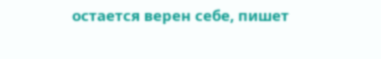остается верен себе, пишет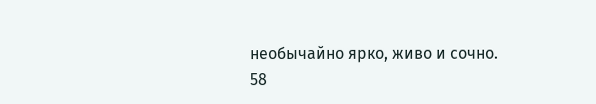необычайно ярко, живо и сочно.
58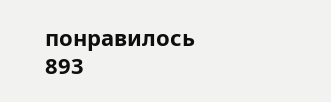понравилось
893